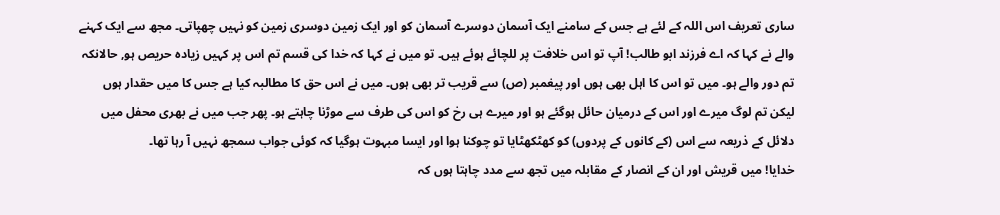ساری تعریف اس اللہ کے لئے ہے جس کے سامنے ایک آسمان دوسرے آسمان کو اور ایک زمین دوسری زمین کو نہیں چھپاتی۔ مجھ سے ایک کہنے والے نے کہا کہ اے فرزند ابو طالب! آپ تو اس خلافت پر للچائے ہوئے ہیں۔ تو میں نے کہا کہ خدا کی قسم تم اس پر کہیں زیادہ حریص ہو, حالانکہ تم دور والے ہو۔ میں تو اس کا اہل بھی ہوں اور پیغمبر (ص) سے قریب تر بھی ہوں۔ میں نے اس حق کا مطالبہ کیا ہے جس کا میں حقدار ہوں لیکن تم لوگ میرے اور اس کے درمیان حائل ہوگئے ہو اور میرے ہی رخ کو اس کی طرف سے موڑنا چاہتے ہو۔ پھر جب میں نے بھری محفل میں دلائل کے ذریعہ سے اس (کے کانوں کے پردوں) کو کھٹکھٹایا تو چوکنا ہوا اور ایسا مبہوت ہوگیا کہ کوئی جواب سمجھ نہیں آ رہا تھا۔
خدایا! میں قریش اور ان کے انصار کے مقابلہ میں تجھ سے مدد چاہتا ہوں کہ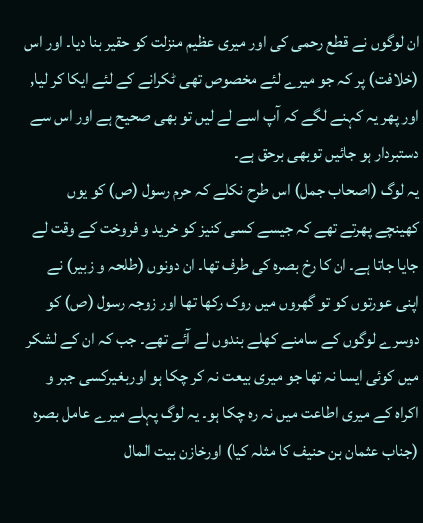ان لوگوں نے قطع رحمی کی اور میری عظیم منزلت کو حقیر بنا دیا۔ اور اس (خلافت) پر کہ جو میرے لئے مخصوص تھی ٹکرانے کے لئے ایکا کر لیا, اور پھر یہ کہنے لگے کہ آپ اسے لے لیں تو بھی صحیح ہے اور اس سے دستبردار ہو جائیں توبھی برحق ہے۔
یہ لوگ (اصحاب جمل) اس طرح نکلے کہ حرم رسول (ص) کو یوں کھینچے پھرتے تھے کہ جیسے کسی کنیز کو خرید و فروخت کے وقت لے جایا جاتا ہے۔ ان کا رخ بصرہ کی طرف تھا۔ ان دونوں (طلحہ و زبیر) نے اپنی عورتوں کو تو گھروں میں روک رکھا تھا اور زوجہ رسول (ص) کو دوسرے لوگوں کے سامنے کھلے بندوں لے آئے تھے۔ جب کہ ان کے لشکر میں کوئی ایسا نہ تھا جو میری بیعت نہ کر چکا ہو اوربغیرکسی جبر و اکراہ کے میری اطاعت میں نہ رہ چکا ہو۔ یہ لوگ پہلے میرے عامل بصرہ (جناب عثمان بن حنیف کا مثلہ کیا) اورخازن بیت المال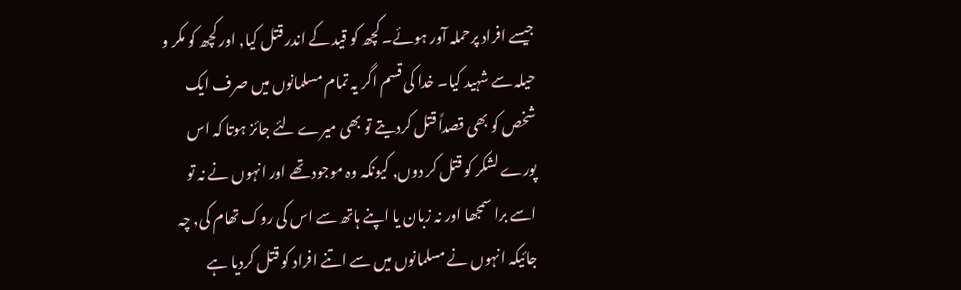جیسے افراد پرحملہ آور ہوئے۔ کچھ کو قید کے اندر قتل کیا, اور کچھ کو مکر و حیلہ سے شہید کیا۔ خدا کی قسم اگر یہ تمام مسلمانوں میں صرف ایک شخص کو بھی قصداً قتل کردیتے تو بھی میرے لئے جائز ہوتا کہ اس پورے لشکر کو قتل کر دوں, کیونکہ وہ موجود تھے اور انہوں نے نہ تو اسے برا سمجھا اور نہ زبان یا اپنے ہاتھ سے اس کی روک تھام کی, چہ جائیکہ انہوں نے مسلمانوں میں سے اتنے افراد کو قتل کردیا ہے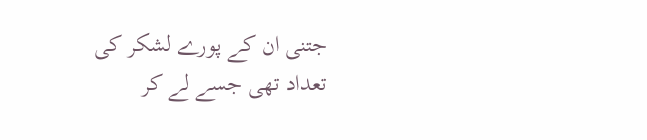جتنی ان کے پورے لشکر کی تعداد تھی جسے لے کر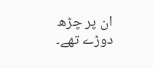ان پر چڑھ دوڑے تھے۔